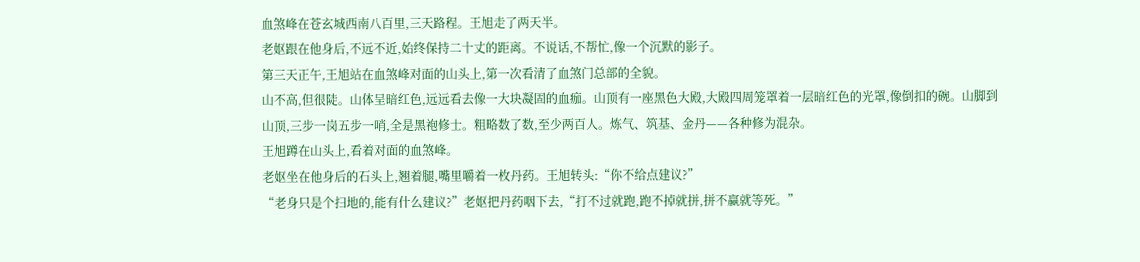血煞峰在苍玄城西南八百里,三天路程。王旭走了两天半。
老妪跟在他身后,不远不近,始终保持二十丈的距离。不说话,不帮忙,像一个沉默的影子。
第三天正午,王旭站在血煞峰对面的山头上,第一次看清了血煞门总部的全貌。
山不高,但很陡。山体呈暗红色,远远看去像一大块凝固的血痂。山顶有一座黑色大殿,大殿四周笼罩着一层暗红色的光罩,像倒扣的碗。山脚到山顶,三步一岗五步一哨,全是黑袍修士。粗略数了数,至少两百人。炼气、筑基、金丹——各种修为混杂。
王旭蹲在山头上,看着对面的血煞峰。
老妪坐在他身后的石头上,翘着腿,嘴里嚼着一枚丹药。王旭转头:“你不给点建议?”
“老身只是个扫地的,能有什么建议?”老妪把丹药咽下去,“打不过就跑,跑不掉就拼,拼不赢就等死。”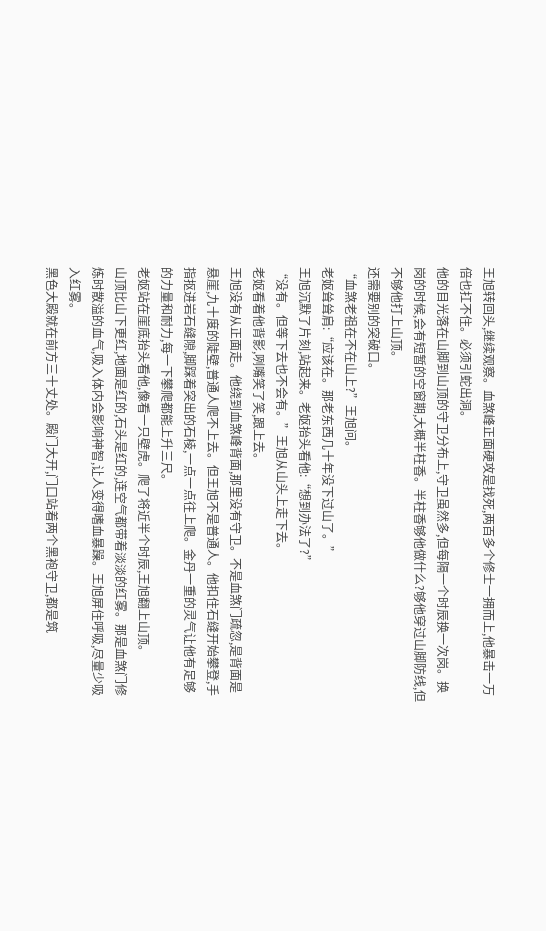王旭转回头,继续观察。血煞峰正面硬攻是找死,两百多个修士一拥而上,他暴击一万倍也扛不住。必须引蛇出洞。
他的目光落在山脚到山顶的守卫分布上,守卫虽然多,但每隔一个时辰换一次岗。换岗的时候,会有短暂的空窗期,大概半柱香。半柱香够他做什么?够他穿过山脚防线,但不够他打上山顶。
还需要别的突破口。
“血煞老祖在不在山上?”王旭问。
老妪耸耸肩:“应该在。那老东西几十年没下过山了。”
王旭沉默了片刻,站起来。老妪抬头看他:“想到办法了?”
“没有。但等下去也不会有。”王旭从山头上走下去。
老妪看着他背影,咧嘴笑了笑,跟上去。
王旭没有从正面走。他绕到血煞峰背面,那里没有守卫。不是血煞门疏忽,是背面是悬崖,九十度的陡壁,普通人爬不上去。但王旭不是普通人。他扣住石缝开始攀登,手指抠进岩石缝隙,脚踩着突出的石棱,一点一点往上爬。金丹一重的灵气让他有足够的力量和耐力,每一下攀爬都能上升三尺。
老妪站在崖底抬头看他,像看一只壁虎。爬了将近半个时辰,王旭翻上山顶。
山顶比山下更红,地面是红的,石头是红的,连空气都带着淡淡的红雾。那是血煞门修炼时散溢的血气,吸入体内会影响神智,让人变得嗜血暴躁。王旭屏住呼吸,尽量少吸入红雾。
黑色大殿就在前方三十丈处。殿门大开,门口站着两个黑袍守卫,都是筑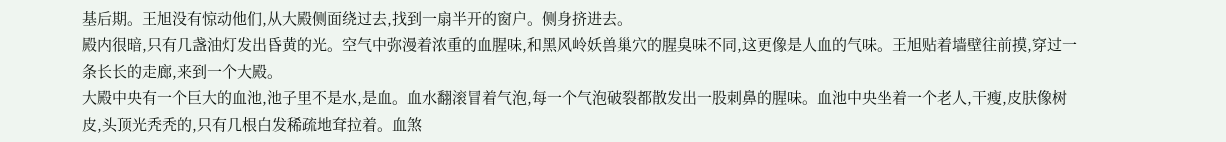基后期。王旭没有惊动他们,从大殿侧面绕过去,找到一扇半开的窗户。侧身挤进去。
殿内很暗,只有几盏油灯发出昏黄的光。空气中弥漫着浓重的血腥味,和黑风岭妖兽巢穴的腥臭味不同,这更像是人血的气味。王旭贴着墙壁往前摸,穿过一条长长的走廊,来到一个大殿。
大殿中央有一个巨大的血池,池子里不是水,是血。血水翻滚冒着气泡,每一个气泡破裂都散发出一股刺鼻的腥味。血池中央坐着一个老人,干瘦,皮肤像树皮,头顶光秃秃的,只有几根白发稀疏地耷拉着。血煞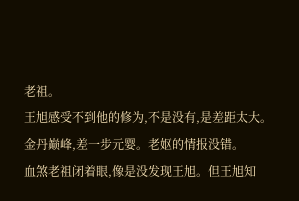老祖。
王旭感受不到他的修为,不是没有,是差距太大。金丹巅峰,差一步元婴。老妪的情报没错。
血煞老祖闭着眼,像是没发现王旭。但王旭知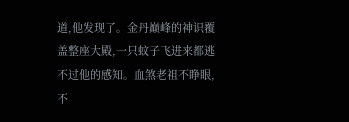道,他发现了。金丹巅峰的神识覆盖整座大殿,一只蚊子飞进来都逃不过他的感知。血煞老祖不睁眼,不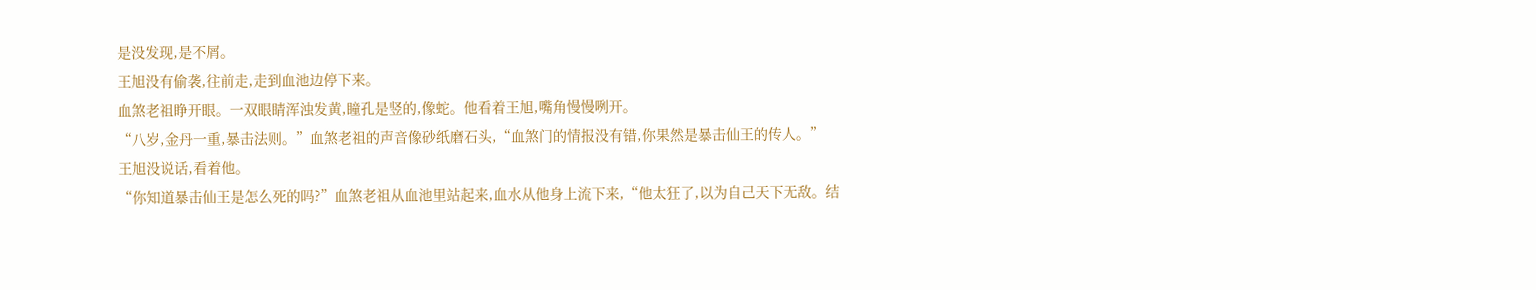是没发现,是不屑。
王旭没有偷袭,往前走,走到血池边停下来。
血煞老祖睁开眼。一双眼睛浑浊发黄,瞳孔是竖的,像蛇。他看着王旭,嘴角慢慢咧开。
“八岁,金丹一重,暴击法则。”血煞老祖的声音像砂纸磨石头,“血煞门的情报没有错,你果然是暴击仙王的传人。”
王旭没说话,看着他。
“你知道暴击仙王是怎么死的吗?”血煞老祖从血池里站起来,血水从他身上流下来,“他太狂了,以为自己天下无敌。结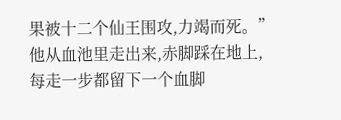果被十二个仙王围攻,力竭而死。”
他从血池里走出来,赤脚踩在地上,每走一步都留下一个血脚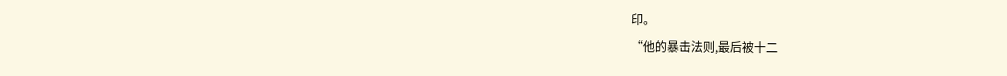印。
“他的暴击法则,最后被十二